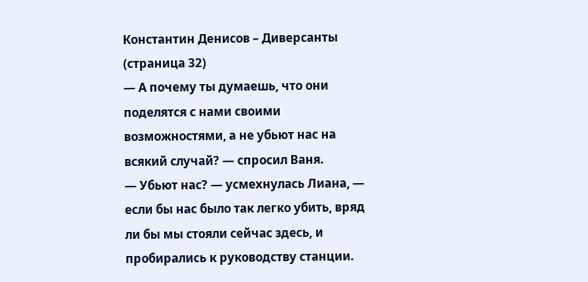Константин Денисов – Диверсанты (страница 32)
— А почему ты думаешь, что они поделятся с нами своими возможностями, а не убьют нас на всякий случай? — спросил Ваня.
— Убьют нас? — усмехнулась Лиана, — если бы нас было так легко убить, вряд ли бы мы стояли сейчас здесь, и пробирались к руководству станции.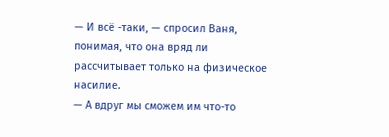— И всё -таки, — спросил Ваня, понимая, что она вряд ли рассчитывает только на физическое насилие.
— А вдруг мы сможем им что-то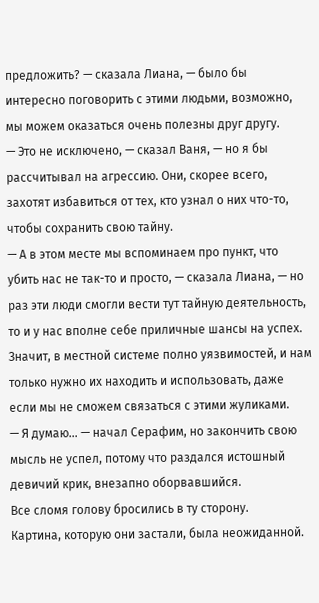предложить? — сказала Лиана, — было бы интересно поговорить с этими людьми, возможно, мы можем оказаться очень полезны друг другу.
— Это не исключено, — сказал Ваня, — но я бы рассчитывал на агрессию. Они, скорее всего, захотят избавиться от тех, кто узнал о них что-то, чтобы сохранить свою тайну.
— А в этом месте мы вспоминаем про пункт, что убить нас не так-то и просто, — сказала Лиана, — но раз эти люди смогли вести тут тайную деятельность, то и у нас вполне себе приличные шансы на успех. Значит, в местной системе полно уязвимостей, и нам только нужно их находить и использовать, даже если мы не сможем связаться с этими жуликами.
— Я думаю… — начал Серафим, но закончить свою мысль не успел, потому что раздался истошный девичий крик, внезапно оборвавшийся.
Все сломя голову бросились в ту сторону.
Картина, которую они застали, была неожиданной.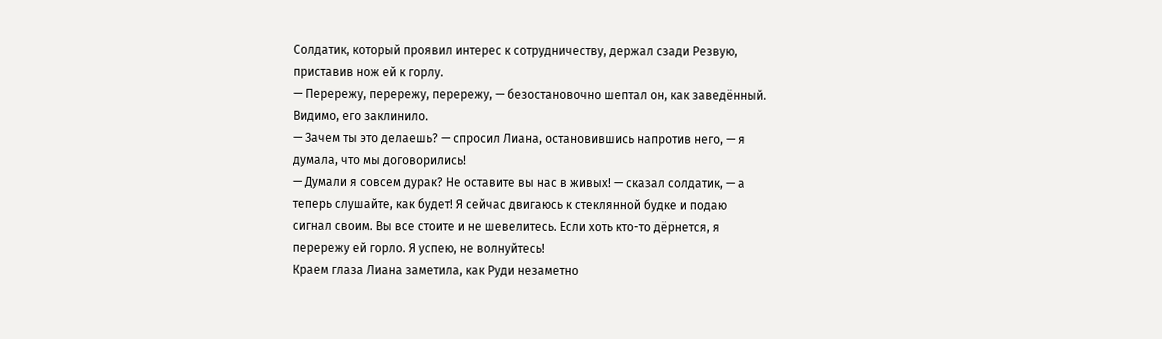Солдатик, который проявил интерес к сотрудничеству, держал сзади Резвую, приставив нож ей к горлу.
— Перережу, перережу, перережу, — безостановочно шептал он, как заведённый. Видимо, его заклинило.
— Зачем ты это делаешь? — спросил Лиана, остановившись напротив него, — я думала, что мы договорились!
— Думали я совсем дурак? Не оставите вы нас в живых! — сказал солдатик, — а теперь слушайте, как будет! Я сейчас двигаюсь к стеклянной будке и подаю сигнал своим. Вы все стоите и не шевелитесь. Если хоть кто-то дёрнется, я перережу ей горло. Я успею, не волнуйтесь!
Краем глаза Лиана заметила, как Руди незаметно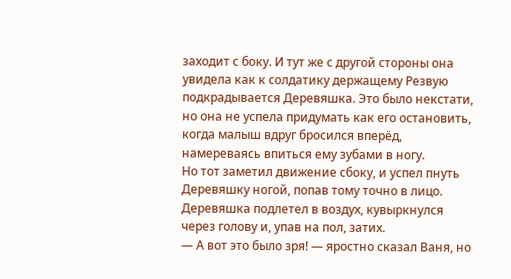заходит с боку. И тут же с другой стороны она увидела как к солдатику держащему Резвую подкрадывается Деревяшка. Это было некстати, но она не успела придумать как его остановить, когда малыш вдруг бросился вперёд, намереваясь впиться ему зубами в ногу.
Но тот заметил движение сбоку, и успел пнуть Деревяшку ногой, попав тому точно в лицо. Деревяшка подлетел в воздух, кувыркнулся через голову и, упав на пол, затих.
— А вот это было зря! — яростно сказал Ваня, но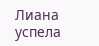Лиана успела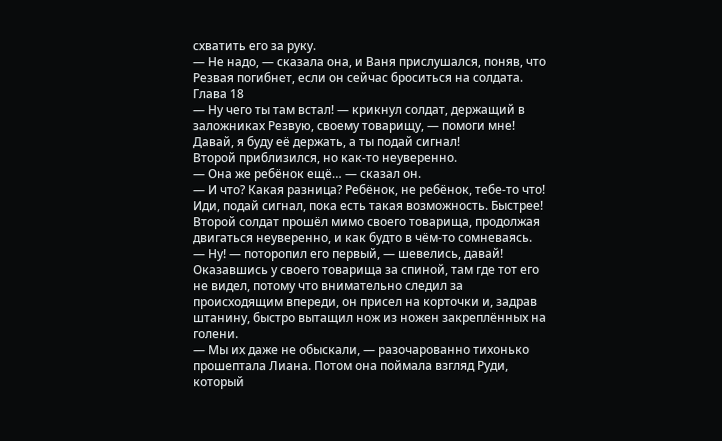схватить его за руку.
— Не надо, — сказала она, и Ваня прислушался, поняв, что Резвая погибнет, если он сейчас броситься на солдата.
Глава 18
— Ну чего ты там встал! — крикнул солдат, держащий в заложниках Резвую, своему товарищу, — помоги мне! Давай, я буду её держать, а ты подай сигнал!
Второй приблизился, но как-то неуверенно.
— Она же ребёнок ещё… — сказал он.
— И что? Какая разница? Ребёнок, не ребёнок, тебе-то что! Иди, подай сигнал, пока есть такая возможность. Быстрее!
Второй солдат прошёл мимо своего товарища, продолжая двигаться неуверенно, и как будто в чём-то сомневаясь.
— Ну! — поторопил его первый, — шевелись, давай!
Оказавшись у своего товарища за спиной, там где тот его не видел, потому что внимательно следил за происходящим впереди, он присел на корточки и, задрав штанину, быстро вытащил нож из ножен закреплённых на голени.
— Мы их даже не обыскали, — разочарованно тихонько прошептала Лиана. Потом она поймала взгляд Руди, который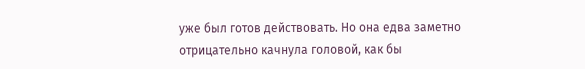уже был готов действовать. Но она едва заметно отрицательно качнула головой, как бы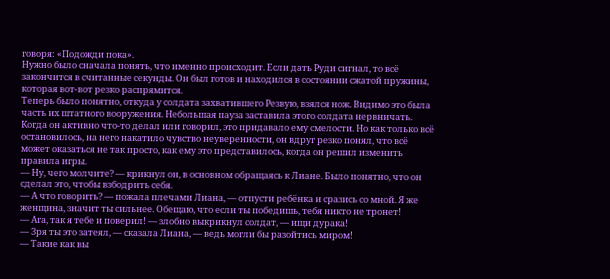говоря: «Подожди пока».
Нужно было сначала понять, что именно происходит. Если дать Руди сигнал, то всё закончится в считанные секунды. Он был готов и находился в состоянии сжатой пружины, которая вот-вот резко распрямится.
Теперь было понятно, откуда у солдата захватившего Резвую, взялся нож. Видимо это была часть их штатного вооружения. Небольшая пауза заставила этого солдата нервничать. Когда он активно что-то делал или говорил, это придавало ему смелости. Но как только всё остановилось, на него накатило чувство неуверенности, он вдруг резко понял, что всё может оказаться не так просто, как ему это представилось, когда он решил изменить правила игры.
— Ну, чего молчите? — крикнул он, в основном обращаясь к Лиане. Было понятно, что он сделал это, чтобы взбодрить себя.
— А что говорить? — пожала плечами Лиана, — отпусти ребёнка и сразись со мной. Я же женщина, значит ты сильнее. Обещаю, что если ты победишь, тебя никто не тронет!
— Ага, так я тебе и поверил! — злобно выкрикнул солдат, — ищи дурака!
— Зря ты это затеял, — сказала Лиана, — ведь могли бы разойтись миром!
— Такие как вы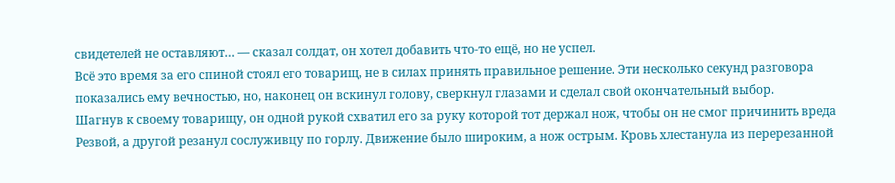свидетелей не оставляют… — сказал солдат, он хотел добавить что-то ещё, но не успел.
Всё это время за его спиной стоял его товарищ, не в силах принять правильное решение. Эти несколько секунд разговора показались ему вечностью, но, наконец он вскинул голову, сверкнул глазами и сделал свой окончательный выбор.
Шагнув к своему товарищу, он одной рукой схватил его за руку которой тот держал нож, чтобы он не смог причинить вреда Резвой, а другой резанул сослуживцу по горлу. Движение было широким, а нож острым. Кровь хлестанула из перерезанной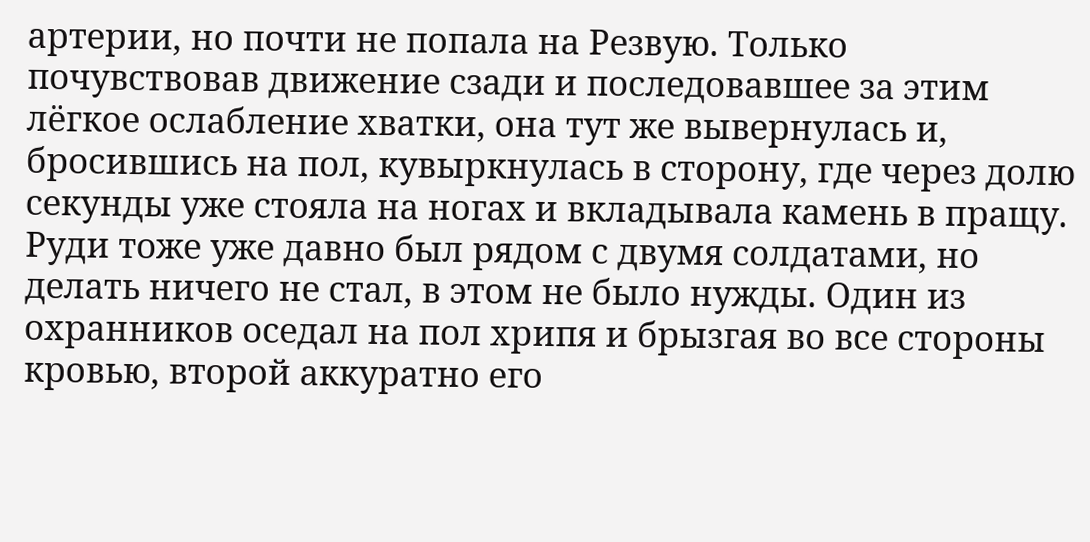артерии, но почти не попала на Резвую. Только почувствовав движение сзади и последовавшее за этим лёгкое ослабление хватки, она тут же вывернулась и, бросившись на пол, кувыркнулась в сторону, где через долю секунды уже стояла на ногах и вкладывала камень в пращу.
Руди тоже уже давно был рядом с двумя солдатами, но делать ничего не стал, в этом не было нужды. Один из охранников оседал на пол хрипя и брызгая во все стороны кровью, второй аккуратно его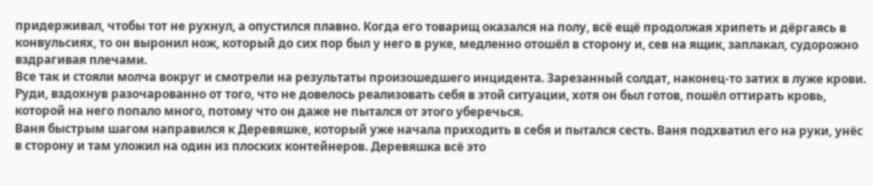придерживал, чтобы тот не рухнул, а опустился плавно. Когда его товарищ оказался на полу, всё ещё продолжая хрипеть и дёргаясь в конвульсиях, то он выронил нож, который до сих пор был у него в руке, медленно отошёл в сторону и, сев на ящик, заплакал, судорожно вздрагивая плечами.
Все так и стояли молча вокруг и смотрели на результаты произошедшего инцидента. Зарезанный солдат, наконец-то затих в луже крови. Руди, вздохнув разочарованно от того, что не довелось реализовать себя в этой ситуации, хотя он был готов, пошёл оттирать кровь, которой на него попало много, потому что он даже не пытался от этого уберечься.
Ваня быстрым шагом направился к Деревяшке, который уже начала приходить в себя и пытался сесть. Ваня подхватил его на руки, унёс в сторону и там уложил на один из плоских контейнеров. Деревяшка всё это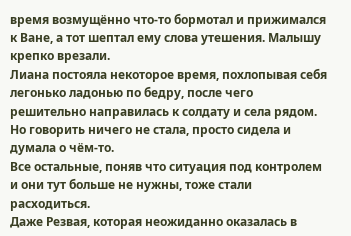время возмущённо что-то бормотал и прижимался к Ване, а тот шептал ему слова утешения. Малышу крепко врезали.
Лиана постояла некоторое время, похлопывая себя легонько ладонью по бедру, после чего решительно направилась к солдату и села рядом. Но говорить ничего не стала, просто сидела и думала о чём-то.
Все остальные, поняв что ситуация под контролем и они тут больше не нужны, тоже стали расходиться.
Даже Резвая, которая неожиданно оказалась в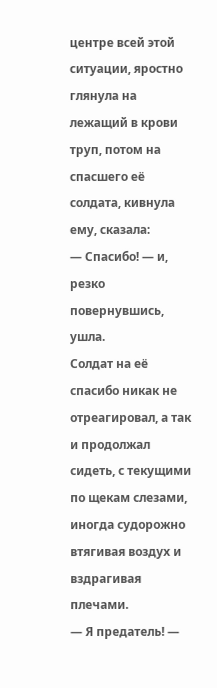центре всей этой ситуации, яростно глянула на лежащий в крови труп, потом на спасшего её солдата, кивнула ему, сказала:
— Спасибо! — и, резко повернувшись, ушла.
Солдат на её спасибо никак не отреагировал, а так и продолжал сидеть, с текущими по щекам слезами, иногда судорожно втягивая воздух и вздрагивая плечами.
— Я предатель! —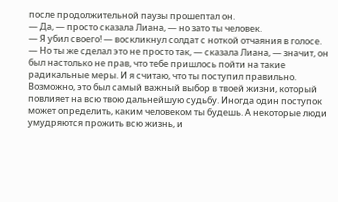после продолжительной паузы прошептал он.
— Да, — просто сказала Лиана, — но зато ты человек.
— Я убил своего! — воскликнул солдат с ноткой отчаяния в голосе.
— Но ты же сделал это не просто так, — сказала Лиана, — значит, он был настолько не прав, что тебе пришлось пойти на такие радикальные меры. И я считаю, что ты поступил правильно. Возможно, это был самый важный выбор в твоей жизни, который повлияет на всю твою дальнейшую судьбу. Иногда один поступок может определить, каким человеком ты будешь. А некоторые люди умудряются прожить всю жизнь, и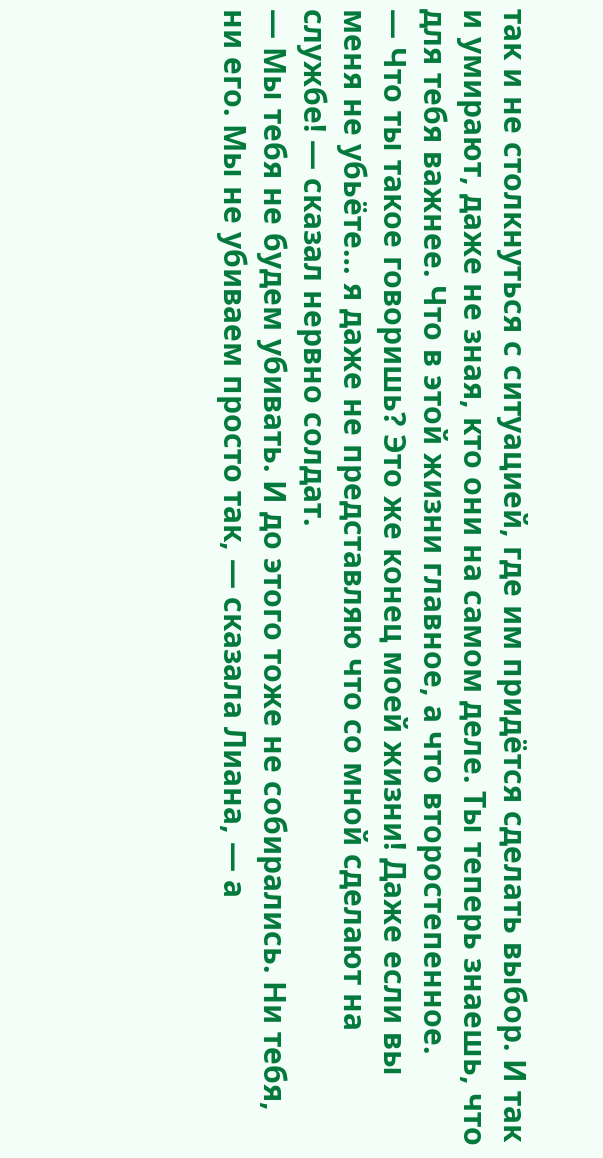так и не столкнуться с ситуацией, где им придётся сделать выбор. И так и умирают, даже не зная, кто они на самом деле. Ты теперь знаешь, что для тебя важнее. Что в этой жизни главное, а что второстепенное.
— Что ты такое говоришь? Это же конец моей жизни! Даже если вы меня не убьёте… я даже не представляю что со мной сделают на службе! — сказал нервно солдат.
— Мы тебя не будем убивать. И до этого тоже не собирались. Ни тебя, ни его. Мы не убиваем просто так, — сказала Лиана, — а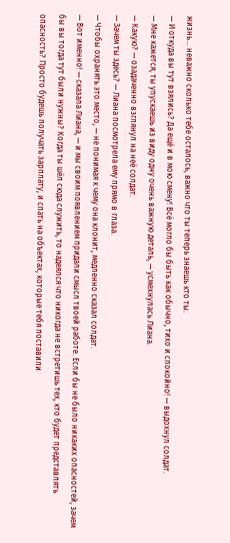жизнь… неважно сколько тебе осталось, важно что ты теперь знаешь кто ты.
— И откуда вы тут взялись? Да ещё и в мою смену! Всё могло бы быть как обычно, тихо и спокойно! — выдохнул солдат.
— Мне кажется, ты упускаешь из виду одну очень важную деталь, — усмехнулась Лиана.
— Какую? — озадаченно взглянул на неё солдат.
— Зачем ты здесь? — Лиана посмотрела ему прямо в глаза.
— Чтобы охранять это место, — не понимая к чему она клонит, медленно сказал солдат.
— Вот именно! — сказала Лиана, — и мы своим появлением придали смысл твоей работе. Если бы не было никаких опасностей, зачем бы вы тогда тут были нужны? Когда ты шёл сюда служить, то надеялся что никогда не встретишь тех, кто будет представлять опасность? Просто будешь получать зарплату, и спать на объектах, которые тебя поставили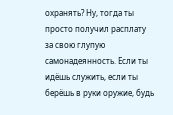охранять? Ну, тогда ты просто получил расплату за свою глупую самонадеянность. Если ты идёшь служить, если ты берёшь в руки оружие, будь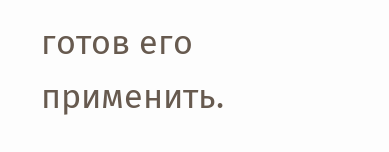готов его применить.